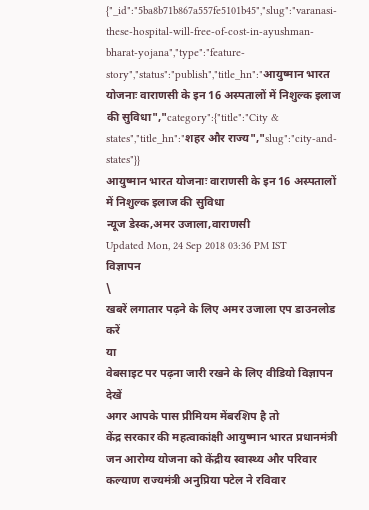{"_id":"5ba8b71b867a557fe5101b45","slug":"varanasi-these-hospital-will-free-of-cost-in-ayushman-bharat-yojana","type":"feature-story","status":"publish","title_hn":"आयुष्मान भारत योजनाः वाराणसी के इन 16 अस्पतालों में निशुल्क इलाज की सुविधा","category":{"title":"City & states","title_hn":"शहर और राज्य","slug":"city-and-states"}}
आयुष्मान भारत योजनाः वाराणसी के इन 16 अस्पतालों में निशुल्क इलाज की सुविधा
न्यूज डेस्क,अमर उजाला,वाराणसी
Updated Mon, 24 Sep 2018 03:36 PM IST
विज्ञापन
\
खबरें लगातार पढ़ने के लिए अमर उजाला एप डाउनलोड करें
या
वेबसाइट पर पढ़ना जारी रखने के लिए वीडियो विज्ञापन देखें
अगर आपके पास प्रीमियम मेंबरशिप है तो
केंद्र सरकार की महत्वाकांक्षी आयुष्मान भारत प्रधानमंत्री जन आरोग्य योजना को केंद्रीय स्वास्थ्य और परिवार कल्याण राज्यमंत्री अनुप्रिया पटेल ने रविवार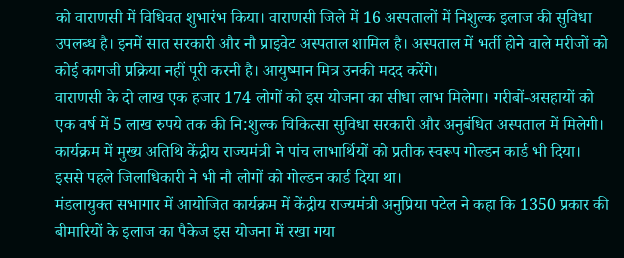को वाराणसी में विधिवत शुभारंभ किया। वाराणसी जिले में 16 अस्पतालों में निशुल्क इलाज की सुविधा उपलब्ध है। इनमें सात सरकारी और नौ प्राइवेट अस्पताल शामिल है। अस्पताल में भर्ती होने वाले मरीजों को कोई कागजी प्रक्रिया नहीं पूरी करनी है। आयुष्मान मित्र उनकी मदद करेंगे।
वाराणसी के दो लाख एक हजार 174 लोगों को इस योजना का सीधा लाभ मिलेगा। गरीबों-असहायों को एक वर्ष में 5 लाख रुपये तक की नि:शुल्क चिकित्सा सुविधा सरकारी और अनुबंधित अस्पताल में मिलेगी। कार्यक्रम में मुख्य अतिथि केंद्रीय राज्यमंत्री ने पांच लाभार्थियों को प्रतीक स्वरूप गोल्डन कार्ड भी दिया। इससे पहले जिलाधिकारी ने भी नौ लोगों को गोल्डन कार्ड दिया था।
मंडलायुक्त सभागार में आयोजित कार्यक्रम में केंद्रीय राज्यमंत्री अनुप्रिया पटेल ने कहा कि 1350 प्रकार की बीमारियों के इलाज का पैकेज इस योजना में रखा गया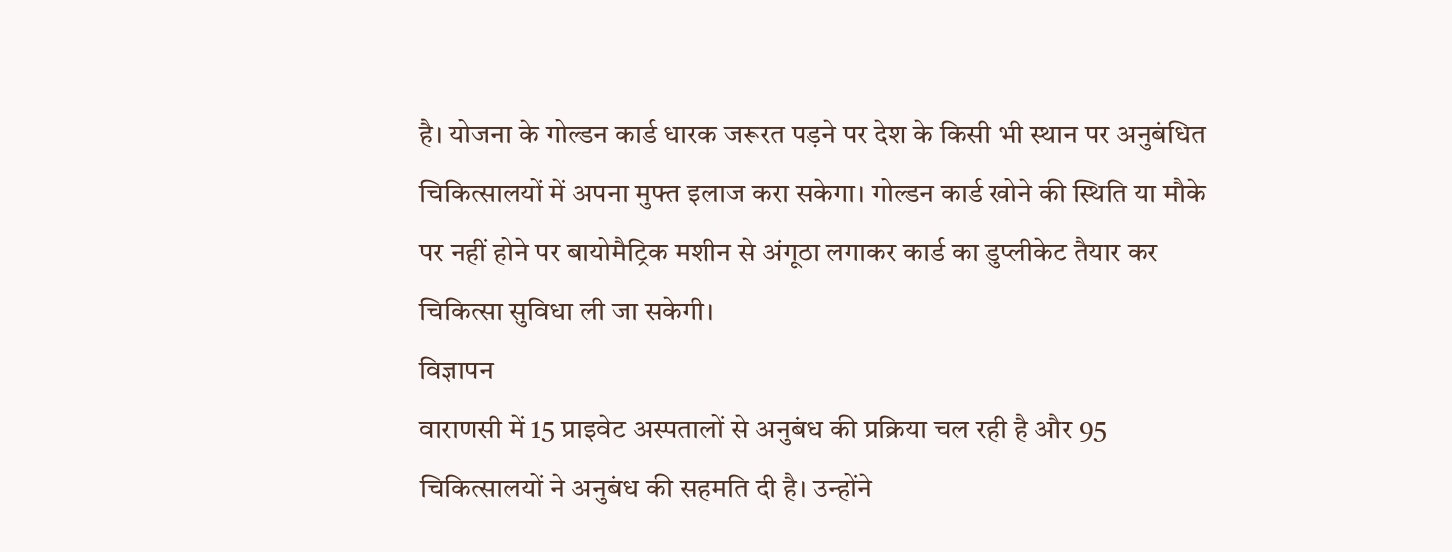है। योजना के गोल्डन कार्ड धारक जरूरत पड़ने पर देश के किसी भी स्थान पर अनुबंधित चिकित्सालयों में अपना मुफ्त इलाज करा सकेगा। गोल्डन कार्ड खोने की स्थिति या मौके पर नहीं होने पर बायोमैट्रिक मशीन से अंगूठा लगाकर कार्ड का डुप्लीकेट तैयार कर चिकित्सा सुविधा ली जा सकेगी।
विज्ञापन
वाराणसी में 15 प्राइवेट अस्पतालों से अनुबंध की प्रक्रिया चल रही है और 95 चिकित्सालयों ने अनुबंध की सहमति दी है। उन्होंने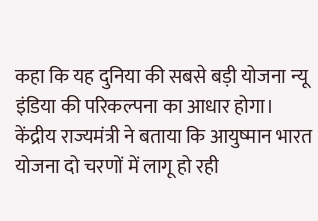कहा कि यह दुनिया की सबसे बड़ी योजना न्यू इंडिया की परिकल्पना का आधार होगा। केंद्रीय राज्यमंत्री ने बताया कि आयुष्मान भारत योजना दो चरणों में लागू हो रही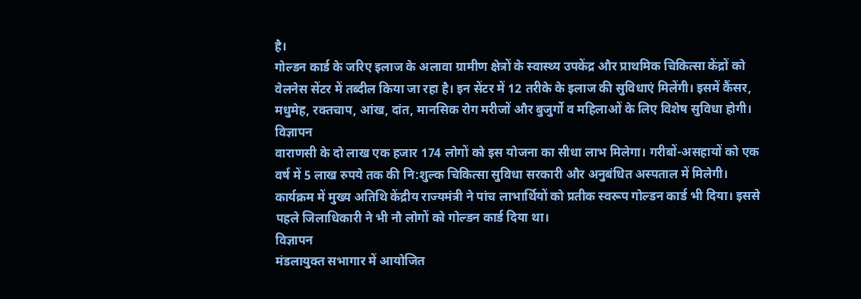है।
गोल्डन कार्ड के जरिए इलाज के अलावा ग्रामीण क्षेत्रों के स्वास्थ्य उपकेंद्र और प्राथमिक चिकित्सा केंद्रों को वेलनेस सेंटर में तब्दील किया जा रहा है। इन सेंटर में 12 तरीके के इलाज की सुविधाएं मिलेंगी। इसमें कैंसर, मधुमेह, रक्तचाप, आंख, दांत, मानसिक रोग मरीजों और बुजुर्गो व महिलाओं के लिए विशेष सुविधा होगी।
विज्ञापन
वाराणसी के दो लाख एक हजार 174 लोगों को इस योजना का सीधा लाभ मिलेगा। गरीबों-असहायों को एक वर्ष में 5 लाख रुपये तक की नि:शुल्क चिकित्सा सुविधा सरकारी और अनुबंधित अस्पताल में मिलेगी। कार्यक्रम में मुख्य अतिथि केंद्रीय राज्यमंत्री ने पांच लाभार्थियों को प्रतीक स्वरूप गोल्डन कार्ड भी दिया। इससे पहले जिलाधिकारी ने भी नौ लोगों को गोल्डन कार्ड दिया था।
विज्ञापन
मंडलायुक्त सभागार में आयोजित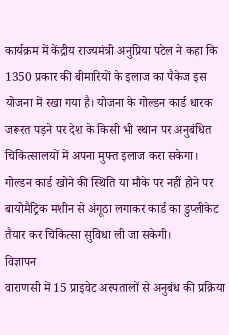कार्यक्रम में केंद्रीय राज्यमंत्री अनुप्रिया पटेल ने कहा कि 1350 प्रकार की बीमारियों के इलाज का पैकेज इस योजना में रखा गया है। योजना के गोल्डन कार्ड धारक जरूरत पड़ने पर देश के किसी भी स्थान पर अनुबंधित चिकित्सालयों में अपना मुफ्त इलाज करा सकेगा। गोल्डन कार्ड खोने की स्थिति या मौके पर नहीं होने पर बायोमैट्रिक मशीन से अंगूठा लगाकर कार्ड का डुप्लीकेट तैयार कर चिकित्सा सुविधा ली जा सकेगी।
विज्ञापन
वाराणसी में 15 प्राइवेट अस्पतालों से अनुबंध की प्रक्रिया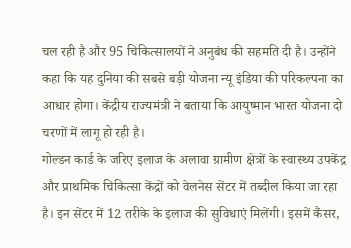चल रही है और 95 चिकित्सालयों ने अनुबंध की सहमति दी है। उन्होंने कहा कि यह दुनिया की सबसे बड़ी योजना न्यू इंडिया की परिकल्पना का आधार होगा। केंद्रीय राज्यमंत्री ने बताया कि आयुष्मान भारत योजना दो चरणों में लागू हो रही है।
गोल्डन कार्ड के जरिए इलाज के अलावा ग्रामीण क्षेत्रों के स्वास्थ्य उपकेंद्र और प्राथमिक चिकित्सा केंद्रों को वेलनेस सेंटर में तब्दील किया जा रहा है। इन सेंटर में 12 तरीके के इलाज की सुविधाएं मिलेंगी। इसमें कैंसर,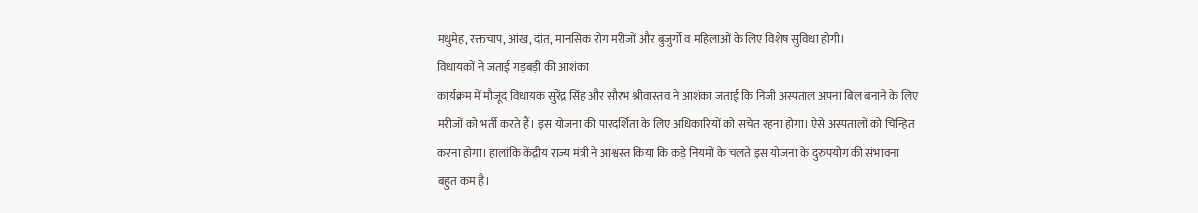मधुमेह, रक्तचाप, आंख, दांत, मानसिक रोग मरीजों और बुजुर्गो व महिलाओं के लिए विशेष सुविधा होगी।
विधायकों ने जताई गड़बड़ी की आशंका
कार्यक्रम में मौजूद विधायक सुरेंद्र सिंह और सौरभ श्रीवास्तव ने आशंका जताई कि निजी अस्पताल अपना बिल बनाने के लिए मरीजों को भर्ती करते हैं। इस योजना की पारदर्शिता के लिए अधिकारियों को सचेत रहना होगा। ऐसे अस्पतालों को चिन्हित करना होगा। हालांकि केंद्रीय राज्य मंत्री ने आश्वस्त किया कि कड़े नियमों के चलते इस योजना के दुरुपयोग की संभावना बहुत कम है।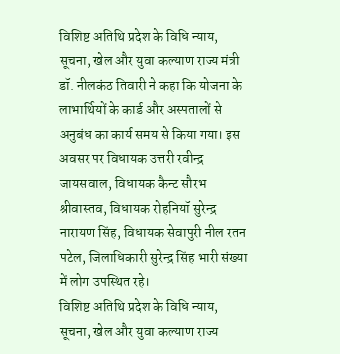विशिष्ट अतिथि प्रदेश के विधि न्याय, सूचना, खेल और युवा कल्याण राज्य मंत्री डॉ. नीलकंठ तिवारी ने कहा कि योजना के लाभार्थियों के कार्ड और अस्पतालों से अनुबंध का कार्य समय से किया गया। इस अवसर पर विधायक उत्तरी रवीन्द्र जायसवाल, विधायक कैन्ट सौरभ श्रीवास्तव, विधायक रोहनियॉ सुरेन्द्र नारायण सिंह, विधायक सेवापुरी नील रतन पटेल, जिलाधिकारी सुरेन्द्र सिंह भारी संख्या में लोग उपस्थित रहे।
विशिष्ट अतिथि प्रदेश के विधि न्याय, सूचना, खेल और युवा कल्याण राज्य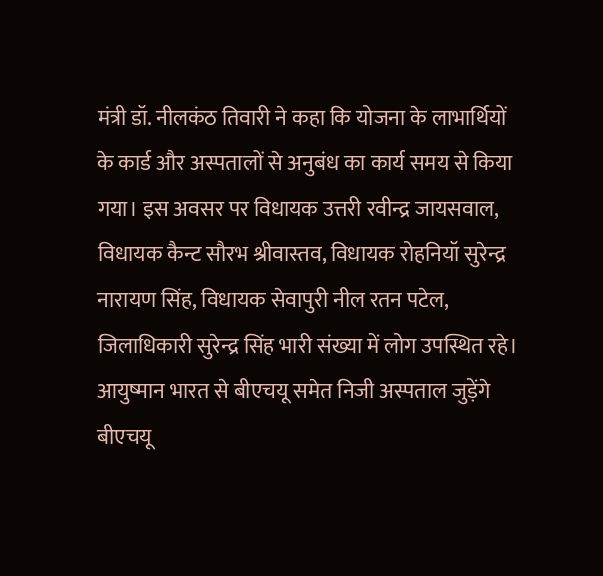मंत्री डॉ. नीलकंठ तिवारी ने कहा कि योजना के लाभार्थियों के कार्ड और अस्पतालों से अनुबंध का कार्य समय से किया गया। इस अवसर पर विधायक उत्तरी रवीन्द्र जायसवाल, विधायक कैन्ट सौरभ श्रीवास्तव, विधायक रोहनियॉ सुरेन्द्र नारायण सिंह, विधायक सेवापुरी नील रतन पटेल, जिलाधिकारी सुरेन्द्र सिंह भारी संख्या में लोग उपस्थित रहे।
आयुष्मान भारत से बीएचयू समेत निजी अस्पताल जुड़ेंगे
बीएचयू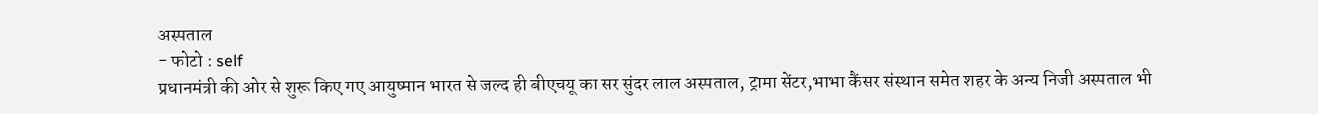अस्पताल
- फोटो : self
प्रधानमंत्री की ओर से शुरू किए गए आयुष्मान भारत से जल्द ही बीएचयू का सर सुंदर लाल अस्पताल, ट्रामा सेंटर,भाभा कैंसर संस्थान समेत शहर के अन्य निजी अस्पताल भी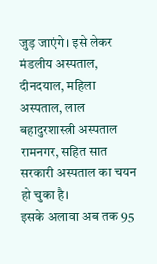जुड़ जाएंगे। इसे लेकर मंडलीय अस्पताल, दीनदयाल, महिला अस्पताल, लाल बहादुरशास्त्री अस्पताल रामनगर, सहित सात सरकारी अस्पताल का चयन हो चुका है।
इसके अलावा अब तक 95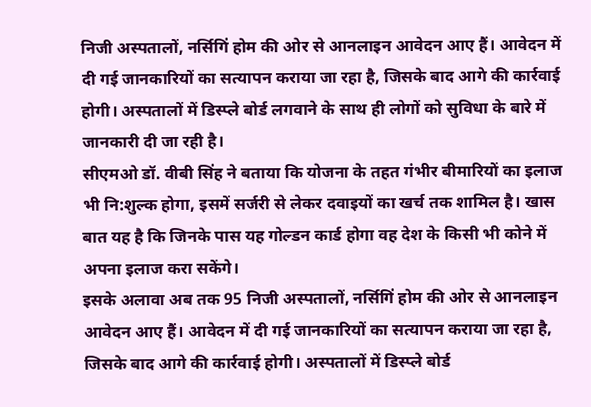निजी अस्पतालों, नर्सिगिं होम की ओर से आनलाइन आवेदन आए हैं। आवेदन में दी गई जानकारियों का सत्यापन कराया जा रहा है, जिसके बाद आगे की कार्रवाई होगी। अस्पतालों में डिस्प्ले बोर्ड लगवाने के साथ ही लोगों को सुविधा के बारे में जानकारी दी जा रही है।
सीएमओ डॉ. वीबी सिंह ने बताया कि योजना के तहत गंभीर बीमारियों का इलाज भी नि:शुल्क होगा, इसमें सर्जरी से लेकर दवाइयों का खर्च तक शामिल है। खास बात यह है कि जिनके पास यह गोल्डन कार्ड होगा वह देश के किसी भी कोने में अपना इलाज करा सकेंगे।
इसके अलावा अब तक 95 निजी अस्पतालों, नर्सिगिं होम की ओर से आनलाइन आवेदन आए हैं। आवेदन में दी गई जानकारियों का सत्यापन कराया जा रहा है, जिसके बाद आगे की कार्रवाई होगी। अस्पतालों में डिस्प्ले बोर्ड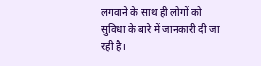लगवाने के साथ ही लोगों को सुविधा के बारे में जानकारी दी जा रही है।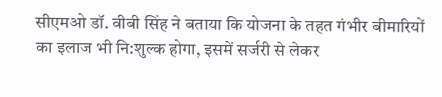सीएमओ डॉ. वीबी सिंह ने बताया कि योजना के तहत गंभीर बीमारियों का इलाज भी नि:शुल्क होगा, इसमें सर्जरी से लेकर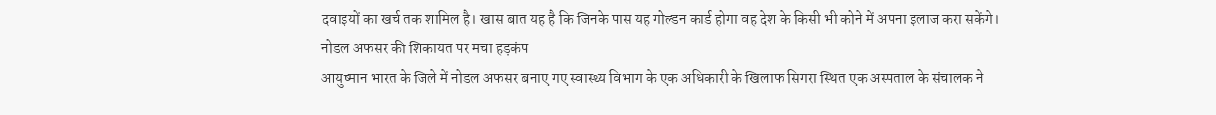दवाइयों का खर्च तक शामिल है। खास बात यह है कि जिनके पास यह गोल्डन कार्ड होगा वह देश के किसी भी कोने में अपना इलाज करा सकेंगे।
नोडल अफसर की शिकायत पर मचा हड़कंप
आयुष्मान भारत के जिले में नोडल अफसर बनाए गए स्वास्थ्य विभाग के एक अधिकारी के खिलाफ सिगरा स्थित एक अस्पताल के संचालक ने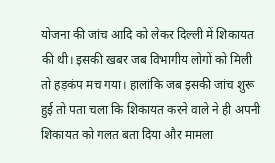योजना की जांच आदि को लेकर दिल्ली में शिकायत की थी। इसकी खबर जब विभागीय लोगों को मिली तो हड़कंप मच गया। हालांकि जब इसकी जांच शुरू हुई तो पता चला कि शिकायत करने वाले ने ही अपनी शिकायत को गलत बता दिया और मामला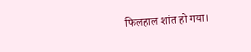फिलहाल शांत हो गया।